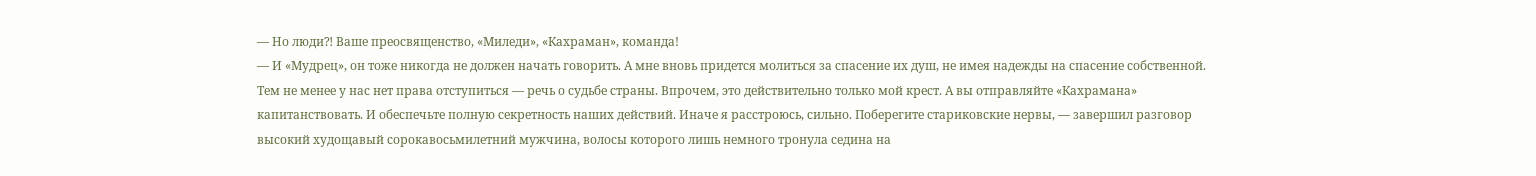— Но люди⁈ Ваше преосвященство, «Миледи», «Кахраман», команда!
— И «Мудрец», он тоже никогда не должен начать говорить. А мне вновь придется молиться за спасение их душ, не имея надежды на спасение собственной. Тем не менее у нас нет права отступиться — речь о судьбе страны. Впрочем, это действительно только мой крест. А вы отправляйте «Кахрамана» капитанствовать. И обеспечьте полную секретность наших действий. Иначе я расстроюсь, сильно. Поберегите стариковские нервы, — завершил разговор высокий худощавый сорокавосьмилетний мужчина, волосы которого лишь немного тронула седина на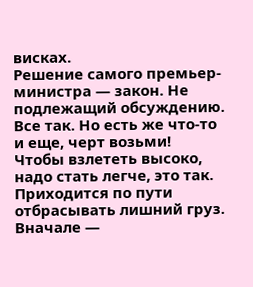висках.
Решение самого премьер-министра — закон. Не подлежащий обсуждению. Все так. Но есть же что-то и еще, черт возьми!
Чтобы взлететь высоко, надо стать легче, это так. Приходится по пути отбрасывать лишний груз. Вначале —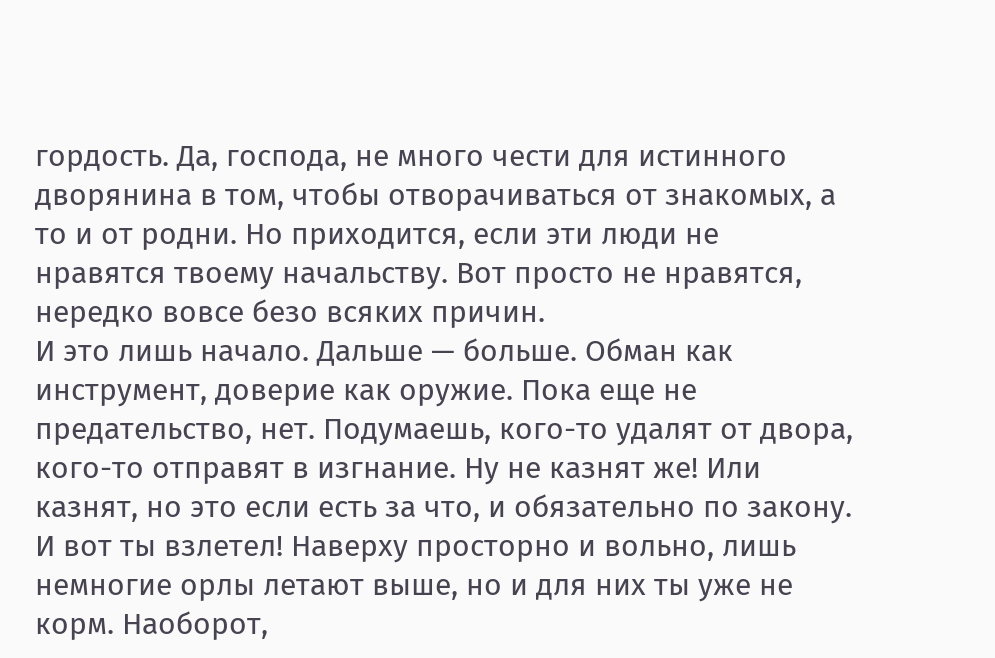гордость. Да, господа, не много чести для истинного дворянина в том, чтобы отворачиваться от знакомых, а то и от родни. Но приходится, если эти люди не нравятся твоему начальству. Вот просто не нравятся, нередко вовсе безо всяких причин.
И это лишь начало. Дальше — больше. Обман как инструмент, доверие как оружие. Пока еще не предательство, нет. Подумаешь, кого-то удалят от двора, кого-то отправят в изгнание. Ну не казнят же! Или казнят, но это если есть за что, и обязательно по закону.
И вот ты взлетел! Наверху просторно и вольно, лишь немногие орлы летают выше, но и для них ты уже не корм. Наоборот,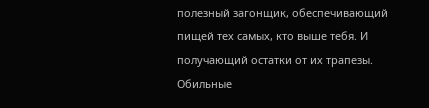полезный загонщик, обеспечивающий пищей тех самых, кто выше тебя. И получающий остатки от их трапезы. Обильные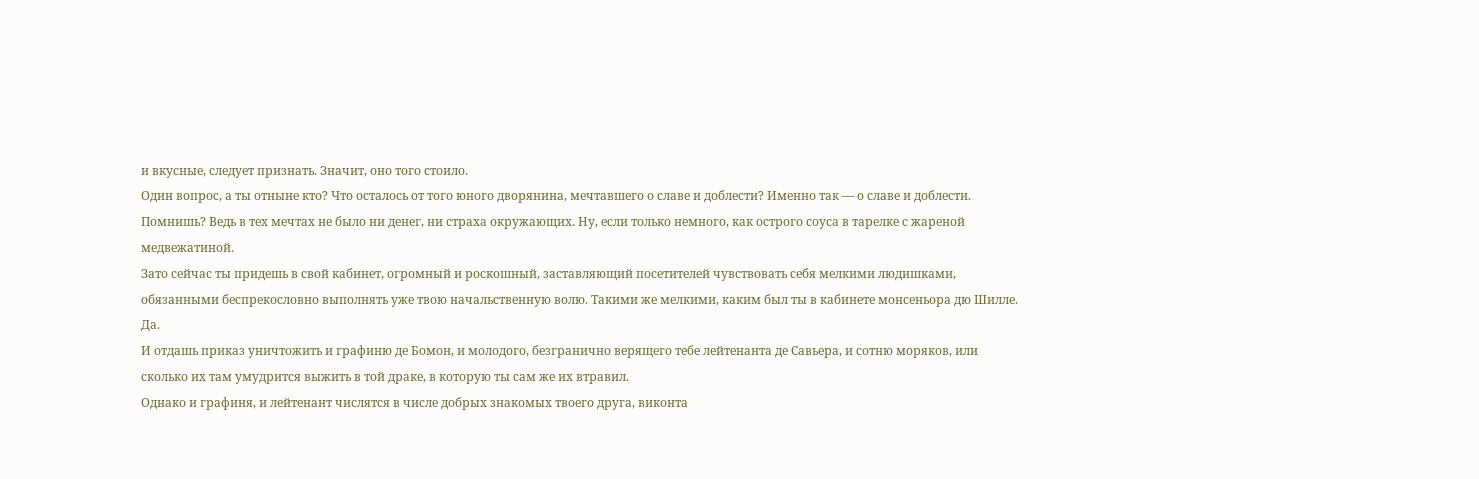и вкусные, следует признать. Значит, оно того стоило.
Один вопрос, а ты отныне кто? Что осталось от того юного дворянина, мечтавшего о славе и доблести? Именно так — о славе и доблести. Помнишь? Ведь в тех мечтах не было ни денег, ни страха окружающих. Ну, если только немного, как острого соуса в тарелке с жареной медвежатиной.
Зато сейчас ты придешь в свой кабинет, огромный и роскошный, заставляющий посетителей чувствовать себя мелкими людишками, обязанными беспрекословно выполнять уже твою начальственную волю. Такими же мелкими, каким был ты в кабинете монсеньора дю Шилле. Да.
И отдашь приказ уничтожить и графиню де Бомон, и молодого, безгранично верящего тебе лейтенанта де Савьера, и сотню моряков, или сколько их там умудрится выжить в той драке, в которую ты сам же их втравил.
Однако и графиня, и лейтенант числятся в числе добрых знакомых твоего друга, виконта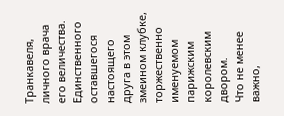Транкавеля, личного врача его величества. Единственного оставшегося настоящего друга в этом змеином клубке, торжественно именуемом парижским королевским двором.
Что не менее важно,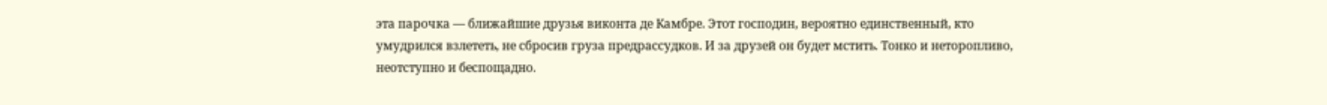эта парочка — ближайшие друзья виконта де Камбре. Этот господин, вероятно единственный, кто умудрился взлететь, не сбросив груза предрассудков. И за друзей он будет мстить. Тонко и неторопливо, неотступно и беспощадно.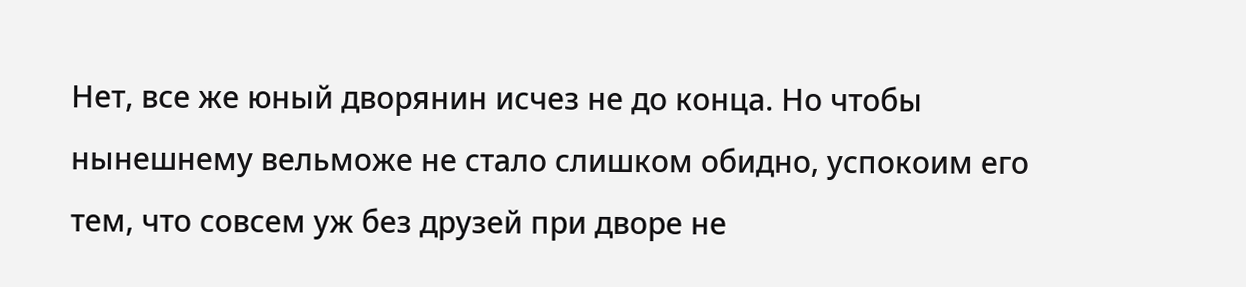Нет, все же юный дворянин исчез не до конца. Но чтобы нынешнему вельможе не стало слишком обидно, успокоим его тем, что совсем уж без друзей при дворе не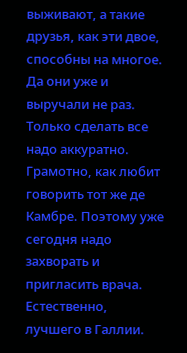выживают, а такие друзья, как эти двое, способны на многое. Да они уже и выручали не раз.
Только сделать все надо аккуратно. Грамотно, как любит говорить тот же де Камбре. Поэтому уже сегодня надо захворать и пригласить врача. Естественно, лучшего в Галлии.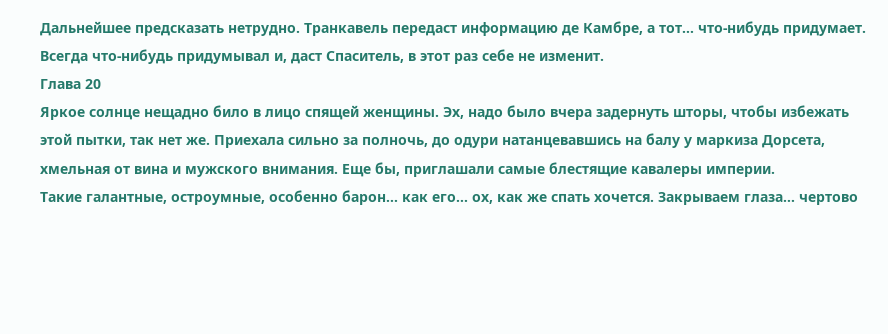Дальнейшее предсказать нетрудно. Транкавель передаст информацию де Камбре, а тот… что-нибудь придумает. Всегда что-нибудь придумывал и, даст Спаситель, в этот раз себе не изменит.
Глава 20
Яркое солнце нещадно било в лицо спящей женщины. Эх, надо было вчера задернуть шторы, чтобы избежать этой пытки, так нет же. Приехала сильно за полночь, до одури натанцевавшись на балу у маркиза Дорсета, хмельная от вина и мужского внимания. Еще бы, приглашали самые блестящие кавалеры империи.
Такие галантные, остроумные, особенно барон… как его… ох, как же спать хочется. Закрываем глаза… чертово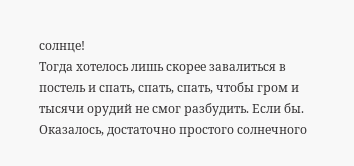солнце!
Тогда хотелось лишь скорее завалиться в постель и спать, спать, спать, чтобы гром и тысячи орудий не смог разбудить. Если бы. Оказалось, достаточно простого солнечного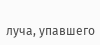луча, упавшего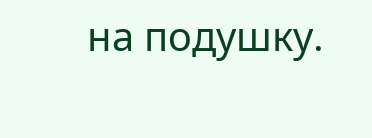на подушку.